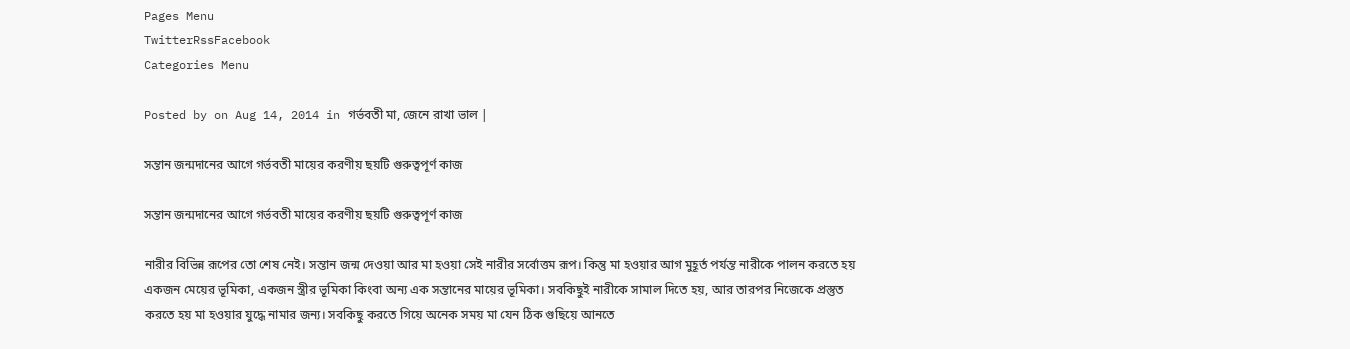Pages Menu
TwitterRssFacebook
Categories Menu

Posted by on Aug 14, 2014 in গর্ভবতী মা, জেনে রাখা ভাল |

সন্তান জন্মদানের আগে গর্ভবতী মায়ের করণীয় ছয়টি গুরুত্বপূর্ণ কাজ

সন্তান জন্মদানের আগে গর্ভবতী মায়ের করণীয় ছয়টি গুরুত্বপূর্ণ কাজ

নারীর বিভিন্ন রূপের তো শেষ নেই। সন্তান জন্ম দেওয়া আর মা হওয়া সেই নারীর সর্বোত্তম রূপ। কিন্তু মা হওয়ার আগ মুহূর্ত পর্যন্ত নারীকে পালন করতে হয় একজন মেয়ের ভূমিকা, একজন স্ত্রীর ভূমিকা কিংবা অন্য এক সন্তানের মায়ের ভূমিকা। সবকিছুই নারীকে সামাল দিতে হয়, আর তারপর নিজেকে প্রস্তুত করতে হয় মা হওয়ার যুদ্ধে নামার জন্য। সবকিছু করতে গিয়ে অনেক সময় মা যেন ঠিক গুছিয়ে আনতে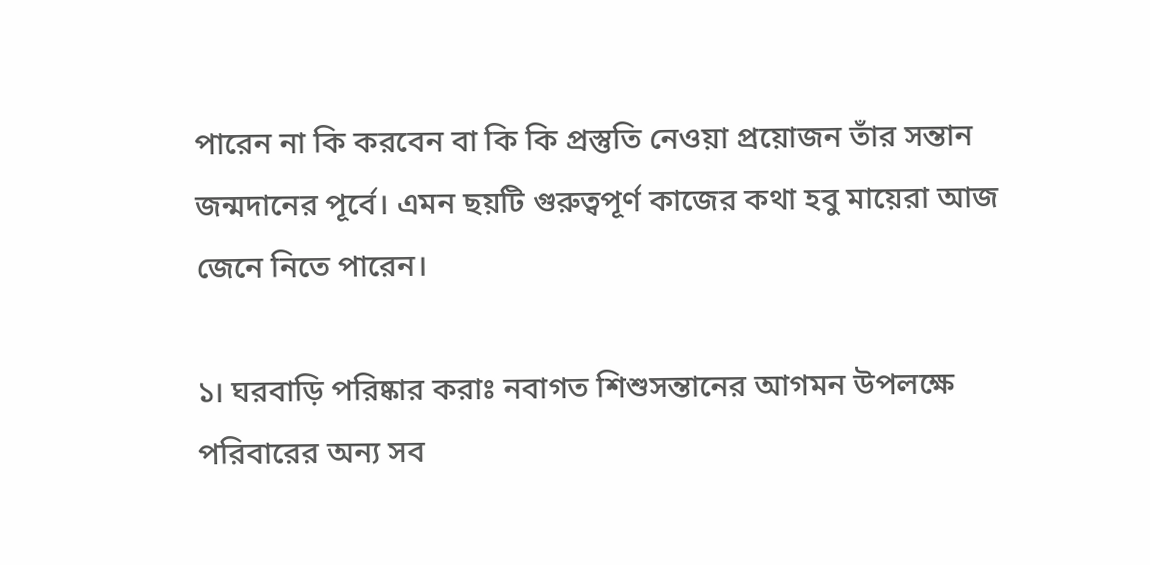পারেন না কি করবেন বা কি কি প্রস্তুতি নেওয়া প্রয়োজন তাঁর সন্তান জন্মদানের পূর্বে। এমন ছয়টি গুরুত্বপূর্ণ কাজের কথা হবু মায়েরা আজ জেনে নিতে পারেন।

১। ঘরবাড়ি পরিষ্কার করাঃ নবাগত শিশুসন্তানের আগমন উপলক্ষে পরিবারের অন্য সব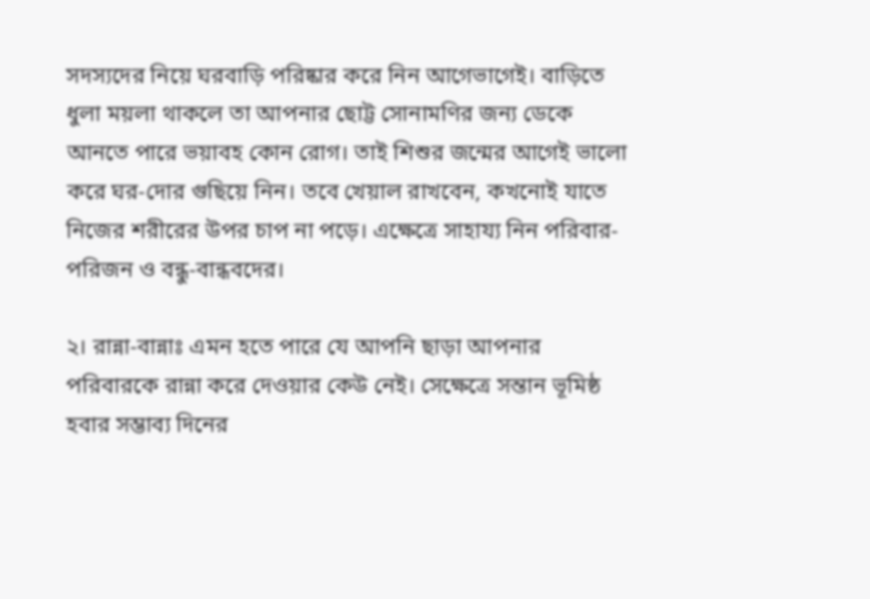সদস্যদের নিয়ে ঘরবাড়ি পরিষ্কার করে নিন আগেভাগেই। বাড়িতে ধুলা ময়লা থাকলে তা আপনার ছোট্ট সোনামণির জন্য ডেকে আনতে পারে ভয়াবহ কোন রোগ। তাই শিশুর জন্মের আগেই ভালো করে ঘর-দোর গুছিয়ে নিন। তবে খেয়াল রাখবেন, কখনোই যাতে নিজের শরীরের উপর চাপ না পড়ে। এক্ষেত্রে সাহায্য নিন পরিবার-পরিজন ও বন্ধু-বান্ধবদের।

২। রান্না-বান্নাঃ এমন হতে পারে যে আপনি ছাড়া আপনার পরিবারকে রান্না করে দেওয়ার কেউ নেই। সেক্ষেত্রে সন্তান ভূমিষ্ঠ হবার সম্ভাব্য দিনের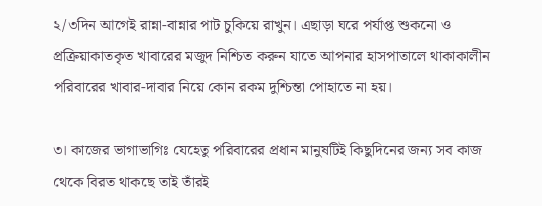২/৩দিন আগেই রান্না-বান্নার পাট চুকিয়ে রাখুন। এছাড়া ঘরে পর্যাপ্ত শুকনো ও প্রক্রিয়াকাতকৃত খাবারের মজুদ নিশ্চিত করুন যাতে আপনার হাসপাতালে থাকাকালীন পরিবারের খাবার-দাবার নিয়ে কোন রকম দুশ্চিন্তা পোহাতে না হয়।

৩। কাজের ভাগাভাগিঃ যেহেতু পরিবারের প্রধান মানুষটিই কিছুদিনের জন্য সব কাজ থেকে বিরত থাকছে তাই তাঁরই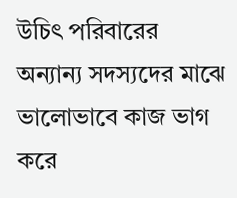উচিৎ পরিবারের অন্যান্য সদস্যদের মাঝে ভালোভাবে কাজ ভাগ করে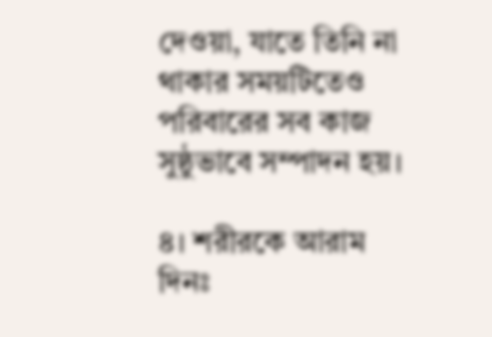দেওয়া, যাতে তিনি না থাকার সময়টিতেও পরিবারের সব কাজ সুষ্ঠুভাবে সম্পাদন হয়।

৪। শরীরকে আরাম দিনঃ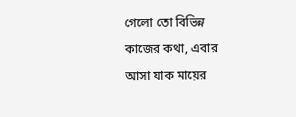গেলো তো বিভিন্ন কাজের কথা, এবার আসা যাক মায়ের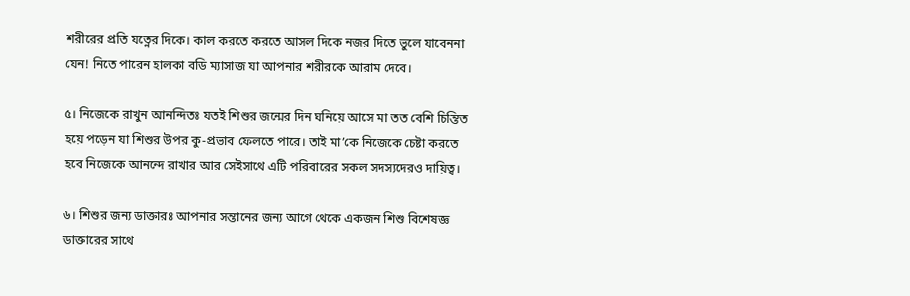শরীরের প্রতি যত্নের দিকে। কাল করতে করতে আসল দিকে নজর দিতে ভুলে যাবেননা যেন! নিতে পারেন হালকা বডি ম্যাসাজ যা আপনার শরীরকে আরাম দেবে।

৫। নিজেকে রাখুন আনন্দিতঃ যতই শিশুর জন্মের দিন ঘনিয়ে আসে মা তত বেশি চিন্তিত হয়ে পড়েন যা শিশুর উপর কু-প্রভাব ফেলতে পারে। তাই মা’কে নিজেকে চেষ্টা করতে হবে নিজেকে আনন্দে রাখার আর সেইসাথে এটি পরিবারের সকল সদস্যদেরও দায়িত্ব।

৬। শিশুর জন্য ডাক্তারঃ আপনার সন্তানের জন্য আগে থেকে একজন শিশু বিশেষজ্ঞ ডাক্তারের সাথে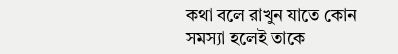কথা বলে রাখুন যাতে কোন সমস্যা হলেই তাকে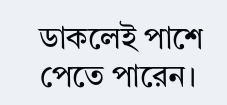ডাকলেই পাশে পেতে পারেন।